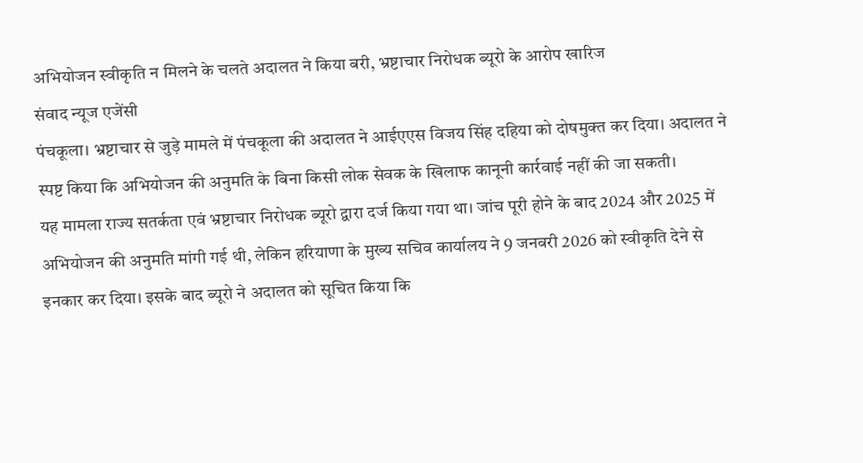अभियोजन स्वीकृति न मिलने के चलते अदालत ने किया बरी, भ्रष्टाचार निरोधक ब्यूरो के आरोप खारिज
संवाद न्यूज एजेंसी
पंचकूला। भ्रष्टाचार से जुड़े मामले में पंचकूला की अदालत ने आईएएस विजय सिंह दहिया को दोषमुक्त कर दिया। अदालत ने स्पष्ट किया कि अभियोजन की अनुमति के बिना किसी लोक सेवक के खिलाफ कानूनी कार्रवाई नहीं की जा सकती।
यह मामला राज्य सतर्कता एवं भ्रष्टाचार निरोधक ब्यूरो द्वारा दर्ज किया गया था। जांच पूरी होने के बाद 2024 और 2025 में अभियोजन की अनुमति मांगी गई थी, लेकिन हरियाणा के मुख्य सचिव कार्यालय ने 9 जनवरी 2026 को स्वीकृति देने से इनकार कर दिया। इसके बाद ब्यूरो ने अदालत को सूचित किया कि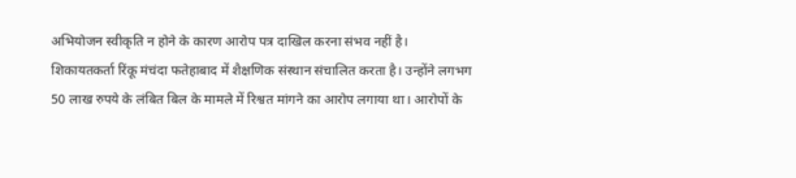अभियोजन स्वीकृति न होने के कारण आरोप पत्र दाखिल करना संभव नहीं है।
शिकायतकर्ता रिंकू मंचंदा फतेहाबाद में शैक्षणिक संस्थान संचालित करता है। उन्होंने लगभग 50 लाख रुपये के लंबित बिल के मामले में रिश्वत मांगने का आरोप लगाया था। आरोपों के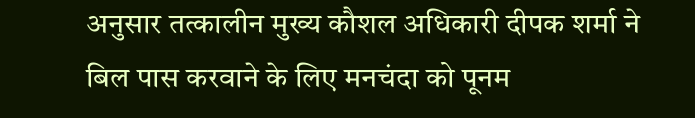अनुसार तत्कालीन मुख्य कौशल अधिकारी दीपक शर्मा ने बिल पास करवाने के लिए मनचंदा को पूनम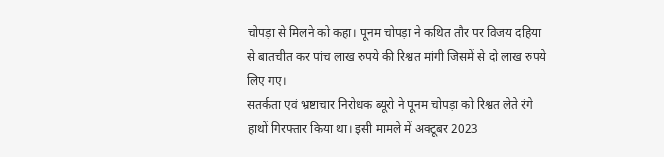चोपड़ा से मिलने को कहा। पूनम चोपड़ा ने कथित तौर पर विजय दहिया से बातचीत कर पांच लाख रुपये की रिश्वत मांगी जिसमें से दो लाख रुपये लिए गए।
सतर्कता एवं भ्रष्टाचार निरोधक ब्यूरो ने पूनम चोपड़ा को रिश्वत लेते रंगे हाथों गिरफ्तार किया था। इसी मामले में अक्टूबर 2023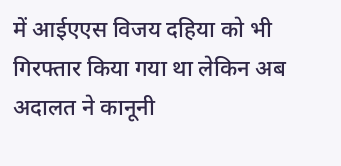में आईएएस विजय दहिया को भी गिरफ्तार किया गया था लेकिन अब अदालत ने कानूनी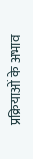प्रक्रियाओं के अभाव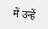में उन्हें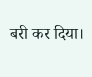बरी कर दिया।